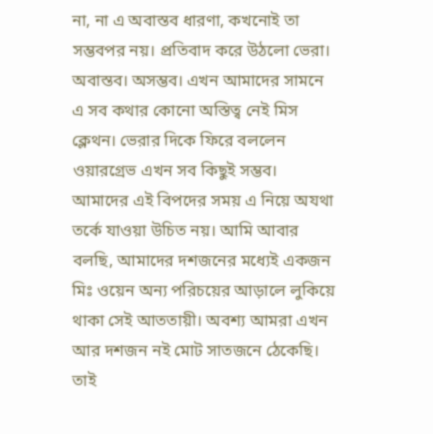না, না এ অবাস্তব ধারণা, কখনোই তা সম্ভবপর নয়। প্রতিবাদ করে উঠলো ভেরা।
অবাস্তব। অসম্ভব। এখন আমাদের সামনে এ সব কথার কোনো অস্তিত্ব নেই মিস ক্লেথন। ভেরার দিকে ফিরে বললেন ওয়ারগ্রেভ এখন সব কিছুই সম্ভব। আমাদের এই বিপদের সময় এ নিয়ে অযথা তর্কে যাওয়া উচিত নয়। আমি আবার বলছি, আমাদের দশজনের মধ্যেই একজন মিঃ ওয়েন অন্য পরিচয়ের আড়ালে লুকিয়ে থাকা সেই আততায়ী। অবশ্য আমরা এখন আর দশজন নই মোট সাতজনে ঠেকেছি। তাই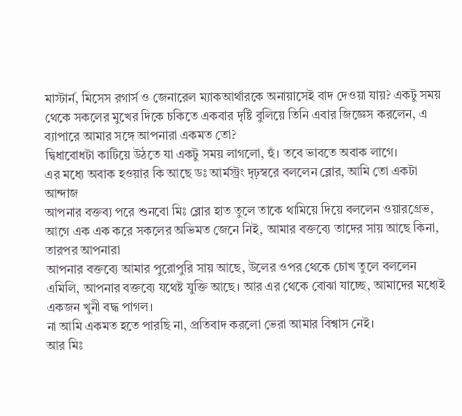মাস্টার্ন, মিসেস রগার্স ও জেনারেল ম্যাকআর্থারকে অনায়াসেই বাদ দেওয়া যায়? একটু সময় থেকে সকলের মুখের দিকে চকিতে একবার দৃষ্টি বুলিয়ে তিনি এবার জিজ্ঞেস করলেন, এ ব্যাপারে আমার সঙ্গে আপনারা একমত তো?
দ্বিধাবোধটা কাটিয়ে উঠতে যা একটু সময় লাগলো, হুঁ। তবে ভাবতে অবাক লাগে।
এর মধ্যে অবাক হওয়ার কি আছে ডঃ আর্মস্ট্রং দৃঢ়স্বরে বললেন ব্লোর, আমি তো একটা আন্দাজ
আপনার বক্তব্য পরে শুনবো মিঃ ব্লোর হাত তুলে তাকে থামিয়ে দিয়ে বললেন ওয়ারগ্রেভ, আগে এক এক করে সকলের অভিমত জেনে নিই, আমার বক্তব্যে তাদের সায় আছে কিনা, তারপর আপনারা
আপনার বক্তব্যে আমার পুরোপুরি সায় আছে, উলের ওপর থেকে চোখ তুলে বললেন এমিলি, আপনার বক্তব্যে যথেষ্ট যুক্তি আছে। আর এর থেকে বোঝা যাচ্ছে, আমাদের মধ্যেই একজন খুনী বদ্ধ পাগল।
না আমি একমত হতে পারছি না, প্রতিবাদ করলো ভেরা আমার বিশ্বাস নেই।
আর মিঃ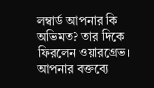লম্বার্ড আপনার কি অভিমত? তার দিকে ফিরলেন ওয়ারগ্রেভ।
আপনার বক্তব্যে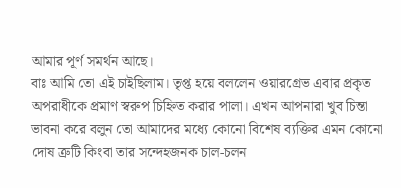আমার পূর্ণ সমর্থন আছে।
বাঃ আমি তো এই চাইছিলাম। তৃপ্ত হয়ে বললেন ওয়ারগ্রেভ এবার প্রকৃত অপরাধীকে প্রমাণ স্বরুপ চিহ্নিত করার পালা। এখন আপনারা খুব চিন্তা ভাবনা করে বলুন তো আমাদের মধ্যে কোনো বিশেষ ব্যক্তির এমন কোনো দোষ ত্রুটি কিংবা তার সন্দেহজনক চাল-চলন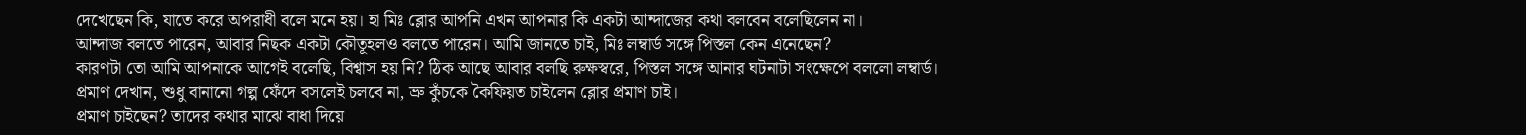দেখেছেন কি, যাতে করে অপরাধী বলে মনে হয়। হা মিঃ ব্লোর আপনি এখন আপনার কি একটা আন্দাজের কথা বলবেন বলেছিলেন না।
আন্দাজ বলতে পারেন, আবার নিছক একটা কৌতূহলও বলতে পারেন। আমি জানতে চাই, মিঃ লম্বার্ড সঙ্গে পিস্তল কেন এনেছেন?
কারণটা তো আমি আপনাকে আগেই বলেছি, বিশ্বাস হয় নি? ঠিক আছে আবার বলছি রুক্ষস্বরে, পিস্তল সঙ্গে আনার ঘটনাটা সংক্ষেপে বললো লম্বার্ড।
প্রমাণ দেখান, শুধু বানানো গল্প ফেঁদে বসলেই চলবে না, ভ্রু কুঁচকে কৈফিয়ত চাইলেন ব্লোর প্রমাণ চাই।
প্রমাণ চাইছেন? তাদের কথার মাঝে বাধা দিয়ে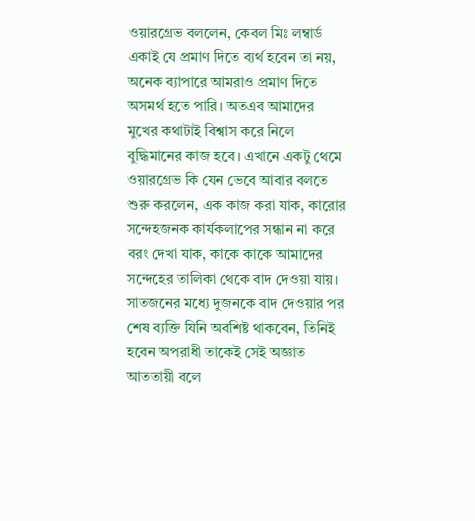ওয়ারগ্রেভ বললেন, কেবল মিঃ লম্বার্ড একাই যে প্রমাণ দিতে ব্যর্থ হবেন তা নয়, অনেক ব্যাপারে আমরাও প্রমাণ দিতে অসমর্থ হতে পারি। অতএব আমাদের মুখের কথাটাই বিশ্বাস করে নিলে বুদ্ধিমানের কাজ হবে। এখানে একটু থেমে ওয়ারগ্রেভ কি যেন ভেবে আবার বলতে শুরু করলেন, এক কাজ করা যাক, কারোর সন্দেহজনক কার্যকলাপের সন্ধান না করে বরং দেখা যাক, কাকে কাকে আমাদের সন্দেহের তালিকা থেকে বাদ দেওয়া যায়। সাতজনের মধ্যে দুজনকে বাদ দেওয়ার পর শেষ ব্যক্তি যিনি অবশিষ্ট থাকবেন, তিনিই হবেন অপরাধী তাকেই সেই অজ্ঞাত আততায়ী বলে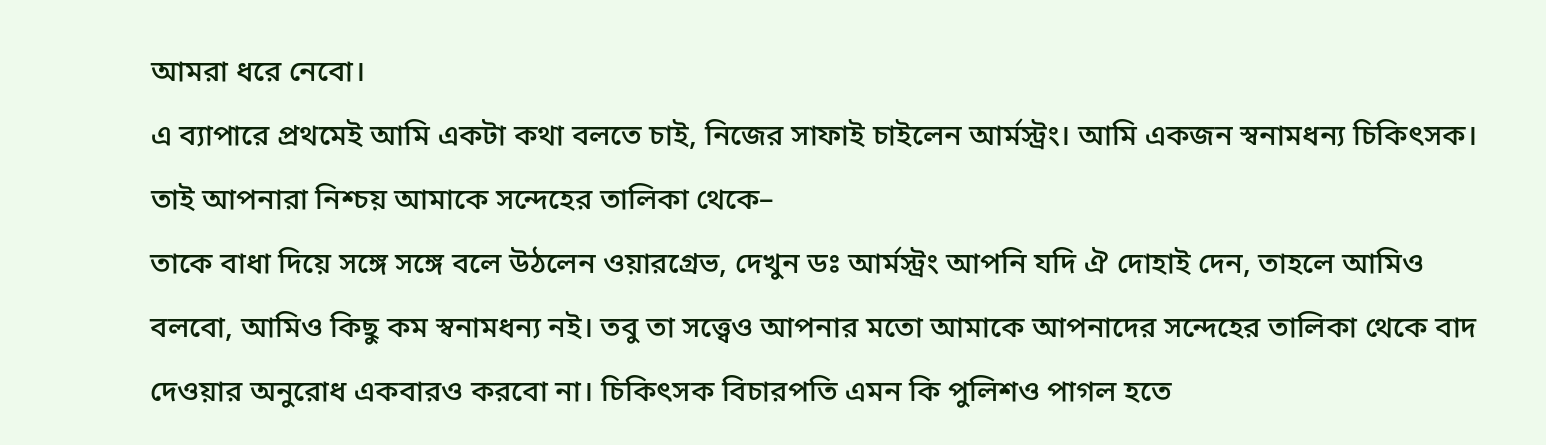আমরা ধরে নেবো।
এ ব্যাপারে প্রথমেই আমি একটা কথা বলতে চাই, নিজের সাফাই চাইলেন আর্মস্ট্রং। আমি একজন স্বনামধন্য চিকিৎসক। তাই আপনারা নিশ্চয় আমাকে সন্দেহের তালিকা থেকে–
তাকে বাধা দিয়ে সঙ্গে সঙ্গে বলে উঠলেন ওয়ারগ্রেভ, দেখুন ডঃ আর্মস্ট্রং আপনি যদি ঐ দোহাই দেন, তাহলে আমিও বলবো, আমিও কিছু কম স্বনামধন্য নই। তবু তা সত্ত্বেও আপনার মতো আমাকে আপনাদের সন্দেহের তালিকা থেকে বাদ দেওয়ার অনুরোধ একবারও করবো না। চিকিৎসক বিচারপতি এমন কি পুলিশও পাগল হতে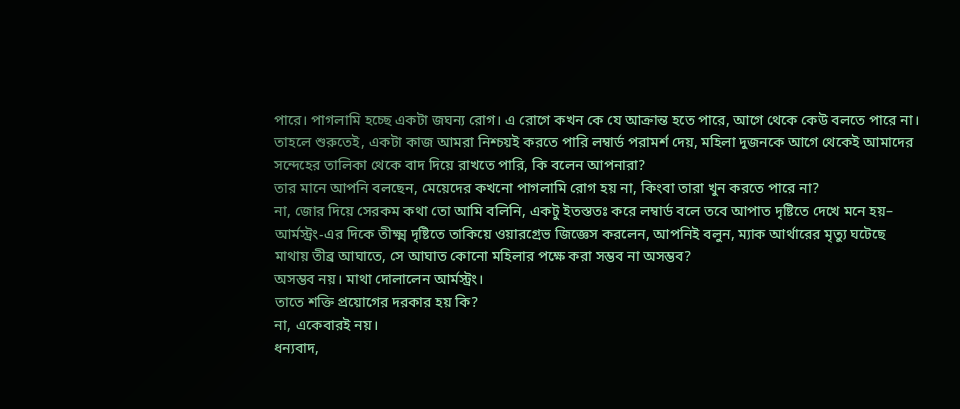পারে। পাগলামি হচ্ছে একটা জঘন্য রোগ। এ রোগে কখন কে যে আক্রান্ত হতে পারে, আগে থেকে কেউ বলতে পারে না।
তাহলে শুরুতেই, একটা কাজ আমরা নিশ্চয়ই করতে পারি লম্বার্ড পরামর্শ দেয়, মহিলা দুজনকে আগে থেকেই আমাদের সন্দেহের তালিকা থেকে বাদ দিয়ে রাখতে পারি, কি বলেন আপনারা?
তার মানে আপনি বলছেন, মেয়েদের কখনো পাগলামি রোগ হয় না, কিংবা তারা খুন করতে পারে না?
না, জোর দিয়ে সেরকম কথা তো আমি বলিনি, একটু ইতস্ততঃ করে লম্বার্ড বলে তবে আপাত দৃষ্টিতে দেখে মনে হয়–
আর্মস্ট্রং-এর দিকে তীক্ষ্ম দৃষ্টিতে তাকিয়ে ওয়ারগ্রেভ জিজ্ঞেস করলেন, আপনিই বলুন, ম্যাক আর্থারের মৃত্যু ঘটেছে মাথায় তীব্র আঘাতে, সে আঘাত কোনো মহিলার পক্ষে করা সম্ভব না অসম্ভব?
অসম্ভব নয়। মাথা দোলালেন আর্মস্ট্রং।
তাতে শক্তি প্রয়োগের দরকার হয় কি?
না, একেবারই নয়।
ধন্যবাদ,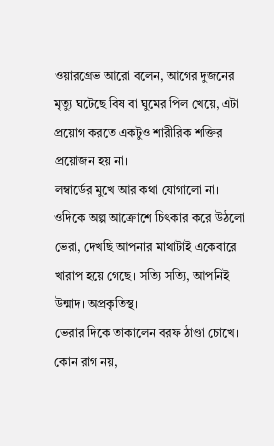ওয়ারগ্রেভ আরো বলেন, আগের দুজনের মৃত্যু ঘটেছে বিষ বা ঘুমের পিল খেয়ে, এটা প্রয়োগ করতে একটুও শারীরিক শক্তির প্রয়োজন হয় না।
লম্বার্ডের মুখে আর কথা যোগালো না।
ওদিকে অল্প আক্রোশে চিৎকার করে উঠলো ভেরা, দেখছি আপনার মাথাটাই একেবারে খারাপ হয়ে গেছে। সত্যি সত্যি, আপনিই উন্মাদ। অপ্রকৃতিস্থ।
ভেরার দিকে তাকালেন বরফ ঠাণ্ডা চোখে। কোন রাগ নয়,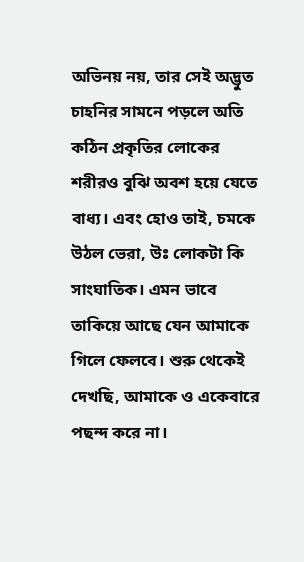অভিনয় নয়, তার সেই অদ্ভুত চাহনির সামনে পড়লে অতি কঠিন প্রকৃতির লোকের শরীরও বুঝি অবশ হয়ে যেতে বাধ্য। এবং হোও তাই, চমকে উঠল ভেরা, উঃ লোকটা কি সাংঘাতিক। এমন ভাবে তাকিয়ে আছে যেন আমাকে গিলে ফেলবে। শুরু থেকেই দেখছি, আমাকে ও একেবারে পছন্দ করে না।